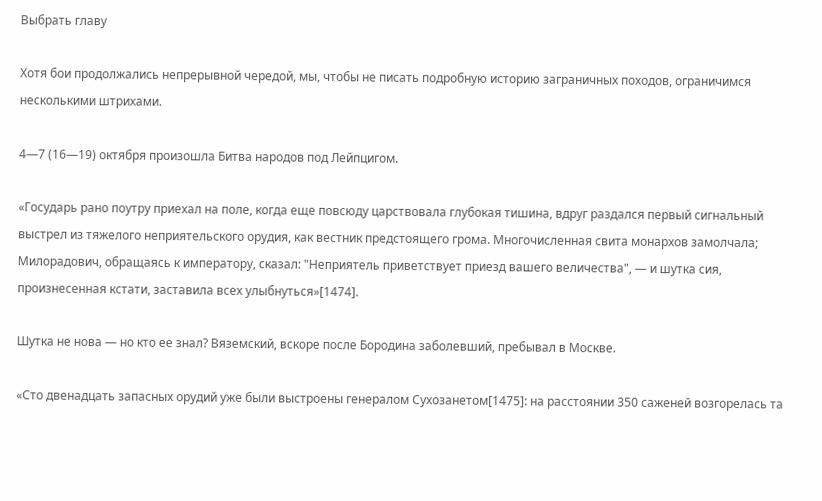Выбрать главу

Хотя бои продолжались непрерывной чередой, мы, чтобы не писать подробную историю заграничных походов, ограничимся несколькими штрихами.

4—7 (16—19) октября произошла Битва народов под Лейпцигом.

«Государь рано поутру приехал на поле, когда еще повсюду царствовала глубокая тишина, вдруг раздался первый сигнальный выстрел из тяжелого неприятельского орудия, как вестник предстоящего грома. Многочисленная свита монархов замолчала; Милорадович, обращаясь к императору, сказал: "Неприятель приветствует приезд вашего величества", — и шутка сия, произнесенная кстати, заставила всех улыбнуться»[1474].

Шутка не нова — но кто ее знал? Вяземский, вскоре после Бородина заболевший, пребывал в Москве.

«Сто двенадцать запасных орудий уже были выстроены генералом Сухозанетом[1475]: на расстоянии 350 саженей возгорелась та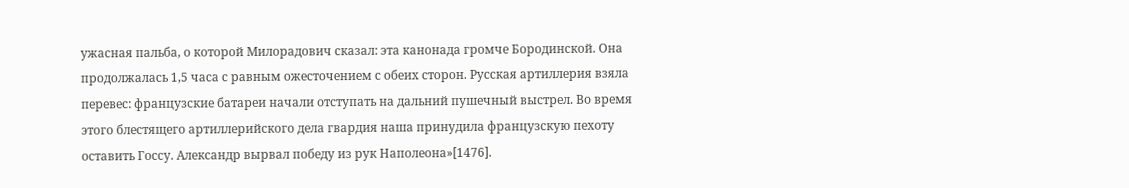ужасная пальба, о которой Милорадович сказал: эта канонада громче Бородинской. Она продолжалась 1,5 часа с равным ожесточением с обеих сторон. Русская артиллерия взяла перевес: французские батареи начали отступать на дальний пушечный выстрел. Во время этого блестящего артиллерийского дела гвардия наша принудила французскую пехоту оставить Госсу. Александр вырвал победу из рук Наполеона»[1476].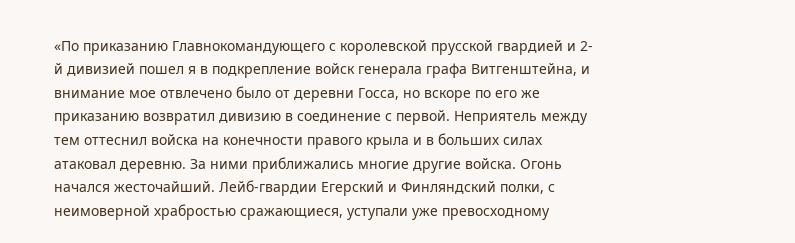«По приказанию Главнокомандующего с королевской прусской гвардией и 2-й дивизией пошел я в подкрепление войск генерала графа Витгенштейна, и внимание мое отвлечено было от деревни Госса, но вскоре по его же приказанию возвратил дивизию в соединение с первой. Неприятель между тем оттеснил войска на конечности правого крыла и в больших силах атаковал деревню. За ними приближались многие другие войска. Огонь начался жесточайший. Лейб-гвардии Егерский и Финляндский полки, с неимоверной храбростью сражающиеся, уступали уже превосходному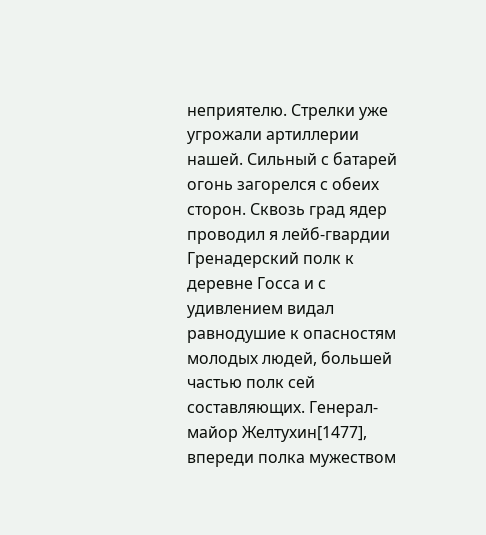неприятелю. Стрелки уже угрожали артиллерии нашей. Сильный с батарей огонь загорелся с обеих сторон. Сквозь град ядер проводил я лейб-гвардии Гренадерский полк к деревне Госса и с удивлением видал равнодушие к опасностям молодых людей, большей частью полк сей составляющих. Генерал-майор Желтухин[1477], впереди полка мужеством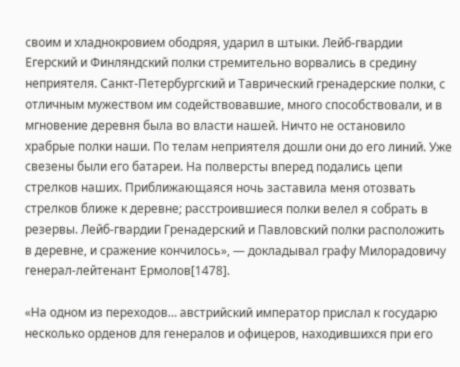своим и хладнокровием ободряя, ударил в штыки. Лейб-гвардии Егерский и Финляндский полки стремительно ворвались в средину неприятеля. Санкт-Петербургский и Таврический гренадерские полки, с отличным мужеством им содействовавшие, много способствовали, и в мгновение деревня была во власти нашей. Ничто не остановило храбрые полки наши. По телам неприятеля дошли они до его линий. Уже свезены были его батареи. На полверсты вперед подались цепи стрелков наших. Приближающаяся ночь заставила меня отозвать стрелков ближе к деревне; расстроившиеся полки велел я собрать в резервы. Лейб-гвардии Гренадерский и Павловский полки расположить в деревне, и сражение кончилось», — докладывал графу Милорадовичу генерал-лейтенант Ермолов[1478].

«На одном из переходов… австрийский император прислал к государю несколько орденов для генералов и офицеров, находившихся при его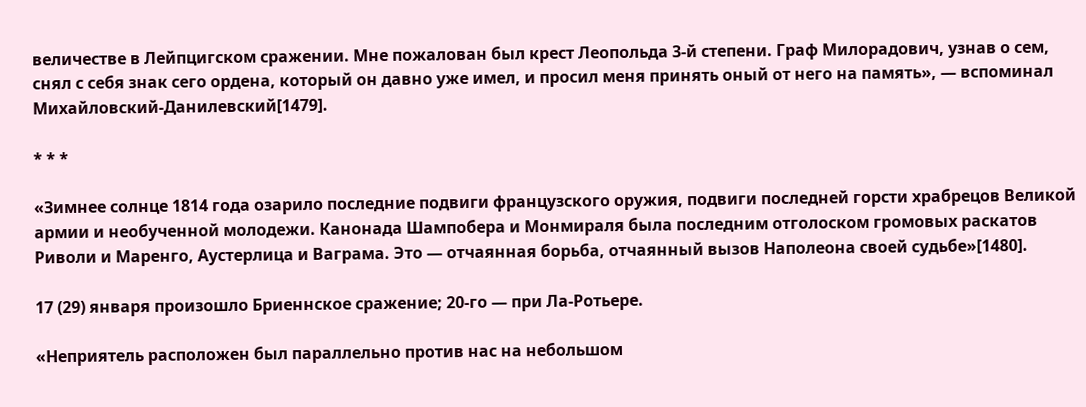величестве в Лейпцигском сражении. Мне пожалован был крест Леопольда 3-й степени. Граф Милорадович, узнав о сем, снял с себя знак сего ордена, который он давно уже имел, и просил меня принять оный от него на память», — вспоминал Михайловский-Данилевский[1479].

* * *

«Зимнее солнце 1814 года озарило последние подвиги французского оружия, подвиги последней горсти храбрецов Великой армии и необученной молодежи. Канонада Шампобера и Монмираля была последним отголоском громовых раскатов Риволи и Маренго, Аустерлица и Ваграма. Это — отчаянная борьба, отчаянный вызов Наполеона своей судьбе»[1480].

17 (29) января произошло Бриеннское сражение; 20-го — при Ла-Ротьере.

«Неприятель расположен был параллельно против нас на небольшом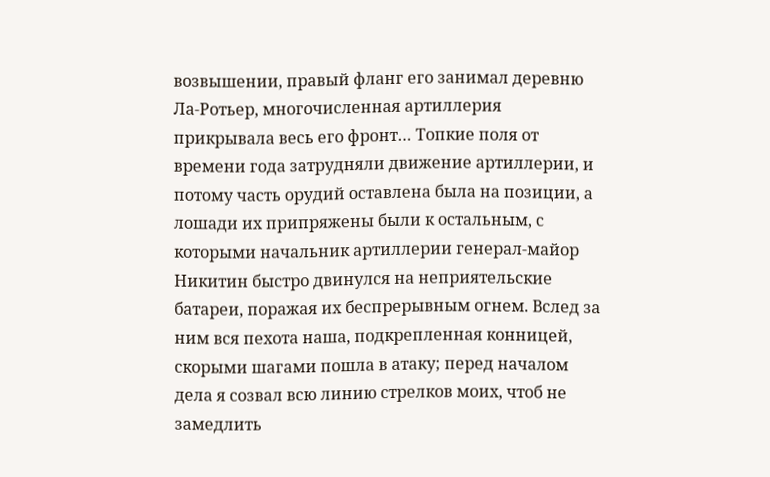возвышении, правый фланг его занимал деревню Ла-Ротьер, многочисленная артиллерия прикрывала весь его фронт… Топкие поля от времени года затрудняли движение артиллерии, и потому часть орудий оставлена была на позиции, а лошади их припряжены были к остальным, с которыми начальник артиллерии генерал-майор Никитин быстро двинулся на неприятельские батареи, поражая их беспрерывным огнем. Вслед за ним вся пехота наша, подкрепленная конницей, скорыми шагами пошла в атаку; перед началом дела я созвал всю линию стрелков моих, чтоб не замедлить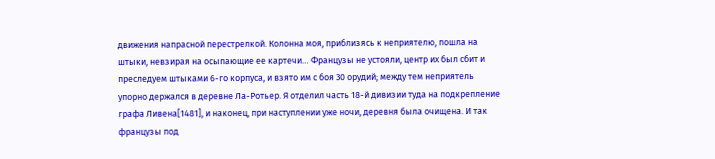движения напрасной перестрелкой. Колонна моя, приблизясь к неприятелю, пошла на штыки, невзирая на осыпающие ее картечи… Французы не устояли, центр их был сбит и преследуем штыками 6-го корпуса, и взято им с боя 30 орудий; между тем неприятель упорно держался в деревне Ла-Ротьер. Я отделил часть 18-й дивизии туда на подкрепление графа Ливена[1481], и наконец, при наступлении уже ночи, деревня была очищена. И так французы под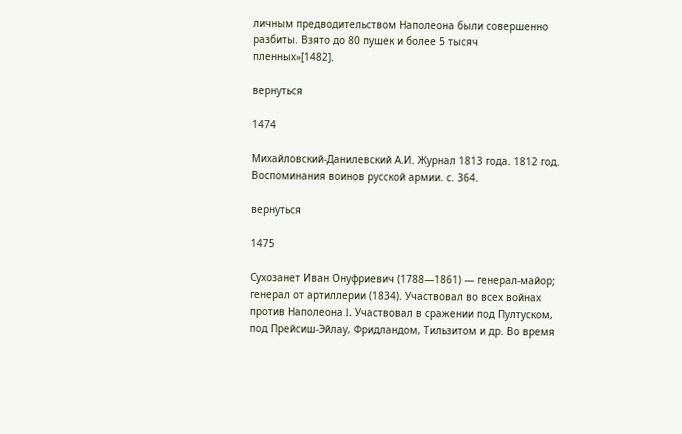личным предводительством Наполеона были совершенно разбиты. Взято до 80 пушек и более 5 тысяч пленных»[1482].

вернуться

1474

Михайловский-Данилевский А.И. Журнал 1813 года. 1812 год. Воспоминания воинов русской армии. с. 364.

вернуться

1475

Сухозанет Иван Онуфриевич (1788—1861) — генерал-майор; генерал от артиллерии (1834). Участвовал во всех войнах против Наполеона I. Участвовал в сражении под Пултуском, под Прейсиш-Эйлау, Фридландом, Тильзитом и др. Во время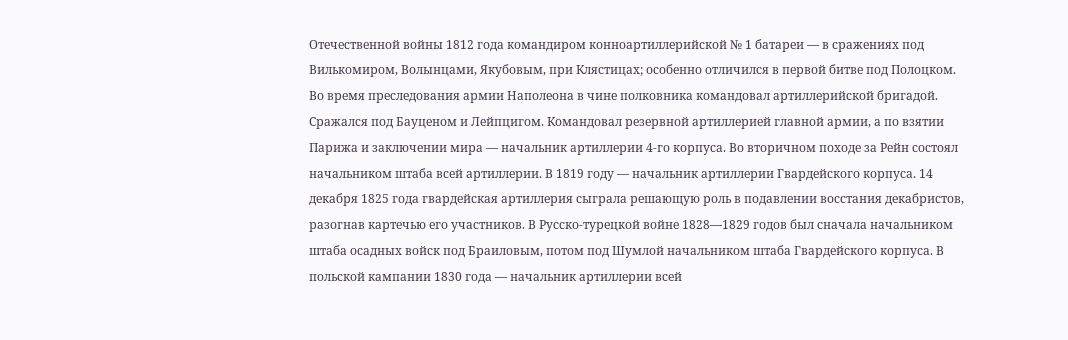Отечественной войны 1812 года командиром конноартиллерийской № 1 батареи — в сражениях под Вилькомиром, Волынцами, Якубовым, при Клястицах; особенно отличился в первой битве под Полоцком. Во время преследования армии Наполеона в чине полковника командовал артиллерийской бригадой. Сражался под Бауценом и Лейпцигом. Командовал резервной артиллерией главной армии, а по взятии Парижа и заключении мира — начальник артиллерии 4-го корпуса. Во вторичном походе за Рейн состоял начальником штаба всей артиллерии. В 1819 году — начальник артиллерии Гвардейского корпуса. 14 декабря 1825 года гвардейская артиллерия сыграла решающую роль в подавлении восстания декабристов, разогнав картечью его участников. В Русско-турецкой войне 1828—1829 годов был сначала начальником штаба осадных войск под Браиловым, потом под Шумлой начальником штаба Гвардейского корпуса. В польской кампании 1830 года — начальник артиллерии всей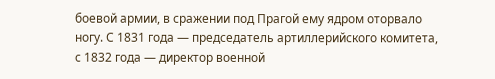боевой армии, в сражении под Прагой ему ядром оторвало ногу. С 1831 года — председатель артиллерийского комитета, с 1832 года — директор военной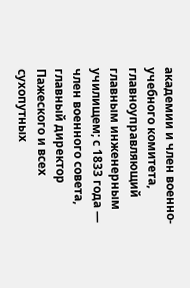академии и член военно-учебного комитета, главноуправляющий главным инженерным училищем; с 1833 года — член военного совета, главный директор Пажеского и всех сухопутных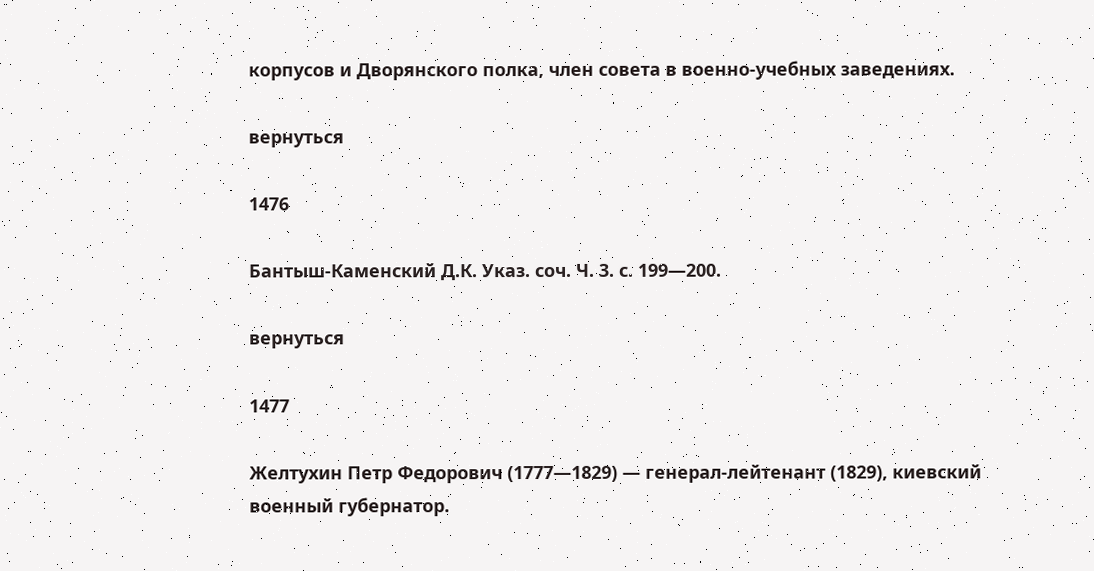корпусов и Дворянского полка, член совета в военно-учебных заведениях.

вернуться

1476

Бантыш-Каменский Д.К. Указ. соч. Ч. 3. с. 199—200.

вернуться

1477

Желтухин Петр Федорович (1777—1829) — генерал-лейтенант (1829), киевский военный губернатор.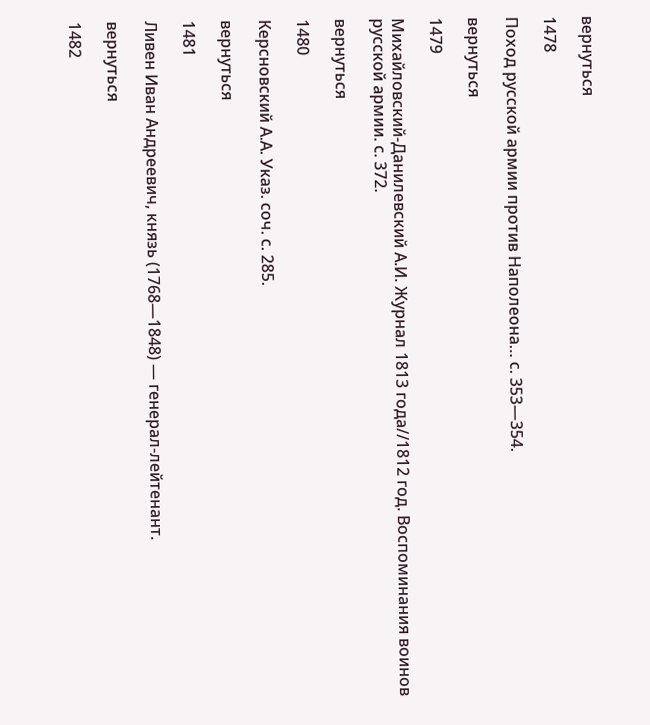вернуться

1478

Поход русской армии против Наполеона… с. 353—354.

вернуться

1479

Михайловский-Данилевский А.И. Журнал 1813 года//1812 год. Воспоминания воинов русской армии. с. 372.

вернуться

1480

Керсновский А.А. Указ. соч. с. 285.

вернуться

1481

Ливен Иван Андреевич, князь (1768—1848) — генерал-лейтенант.

вернуться

1482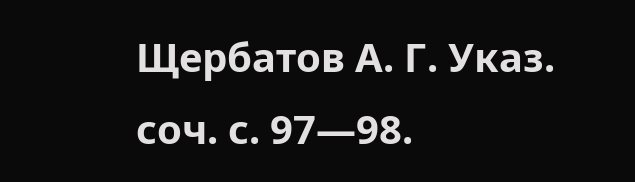Щербатов А. Г. Указ. соч. с. 97—98.